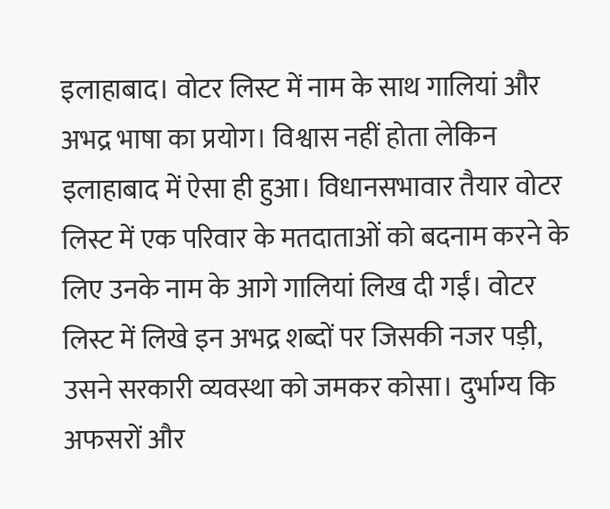इलाहाबाद। वोटर लिस्ट में नाम के साथ गालियां और अभद्र भाषा का प्रयोग। विश्वास नहीं होता लेकिन इलाहाबाद में ऐसा ही हुआ। विधानसभावार तैयार वोटर लिस्ट में एक परिवार के मतदाताओं को बदनाम करने के लिए उनके नाम के आगे गालियां लिख दी गईं। वोटर लिस्ट में लिखे इन अभद्र शब्दों पर जिसकी नजर पड़ी, उसने सरकारी व्यवस्था को जमकर कोसा। दुर्भाग्य कि अफसरों और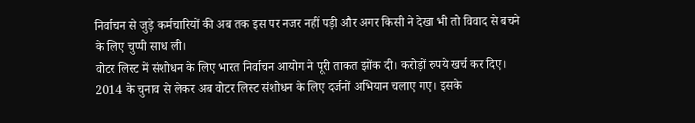निर्वाचन से जुड़े कर्मचारियों की अब तक इस पर नजर नहीं पड़ी और अगर किसी ने देखा भी तो विवाद से बचने के लिए चुप्पी साध ली।
वोटर लिस्ट में संशोधन के लिए भारत निर्वाचन आयोग ने पूरी ताकत झोंक दी। करोड़ों रुपये खर्च कर दिए। 2014 के चुनाव से लेकर अब वोटर लिस्ट संशोधन के लिए दर्जनों अभियान चलाए गए। इसके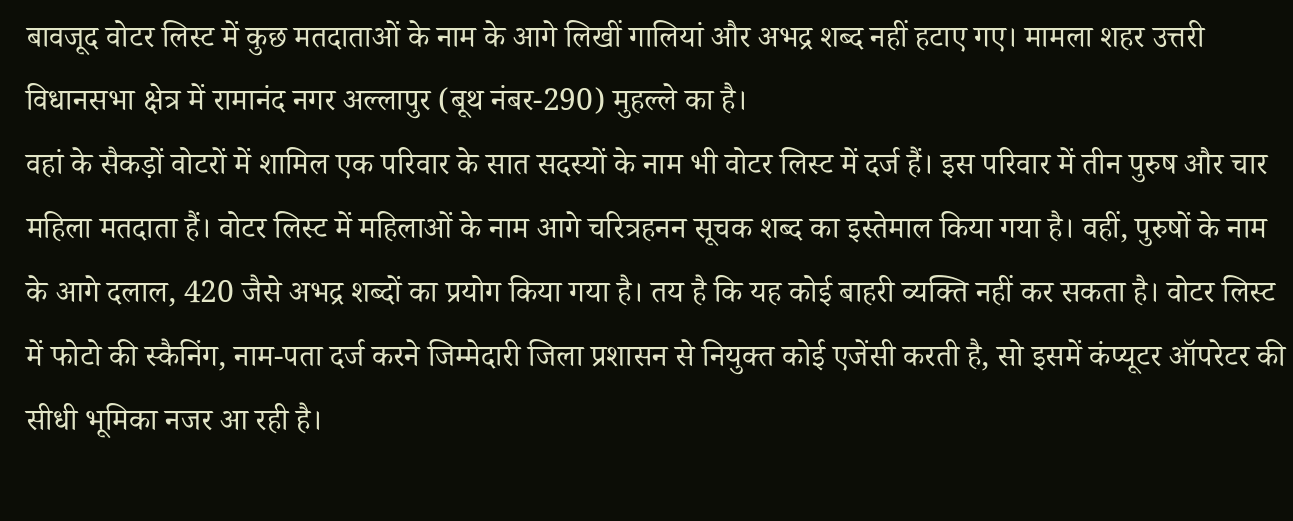बावजूद वोटर लिस्ट में कुछ मतदाताओं के नाम के आगे लिखीं गालियां और अभद्र शब्द नहीं हटाए गए। मामला शहर उत्तरी विधानसभा क्षेत्र में रामानंद नगर अल्लापुर (बूथ नंबर-290) मुहल्ले का है।
वहां के सैकड़ों वोटरों में शामिल एक परिवार के सात सदस्यों के नाम भी वोटर लिस्ट में दर्ज हैं। इस परिवार में तीन पुरुष और चार महिला मतदाता हैं। वोटर लिस्ट में महिलाओं के नाम आगे चरित्रहनन सूचक शब्द का इस्तेमाल किया गया है। वहीं, पुरुषों के नाम के आगे दलाल, 420 जैसे अभद्र शब्दों का प्रयोग किया गया है। तय है कि यह कोई बाहरी व्यक्ति नहीं कर सकता है। वोटर लिस्ट में फोटो की स्कैनिंग, नाम-पता दर्ज करने जिम्मेदारी जिला प्रशासन से नियुक्त कोई एजेंसी करती है, सो इसमें कंप्यूटर ऑपरेटर की सीधी भूमिका नजर आ रही है।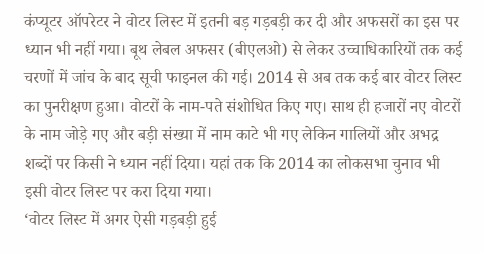कंप्यूटर ऑपरेटर ने वोटर लिस्ट में इतनी बड़ गड़बड़ी कर दी और अफसरों का इस पर ध्यान भी नहीं गया। बूथ लेबल अफसर (बीएलओ) से लेकर उच्चाधिकारियों तक कई चरणों में जांच के बाद सूची फाइनल की गई। 2014 से अब तक कई बार वोटर लिस्ट का पुनरीक्षण हुआ। वोटरों के नाम-पते संशोधित किए गए। साथ ही हजारों नए वोटरों के नाम जोड़े गए और बड़ी संख्या में नाम काटे भी गए लेकिन गालियों और अभद्र शब्दों पर किसी ने ध्यान नहीं दिया। यहां तक कि 2014 का लोकसभा चुनाव भी इसी वोटर लिस्ट पर करा दिया गया।
‘वोटर लिस्ट में अगर ऐसी गड़बड़ी हुई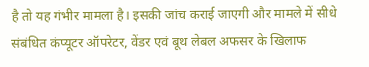है तो यह गंभीर मामला है। इसकी जांच कराई जाएगी और मामले में सीधे संबंधित कंप्यूटर ऑपरेटर, वेंडर एवं बूथ लेबल अफसर के खिलाफ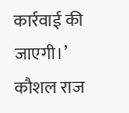कार्रवाई की जाएगी।’
कौशल राज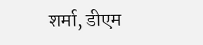शर्मा, डीएम